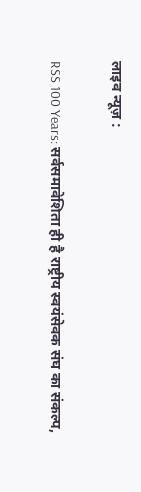लाइव न्यूज़ :

RSS 100 Years: सर्वसमावेशिता ही है राष्ट्रीय स्वयंसेवक संघ का संकल्प,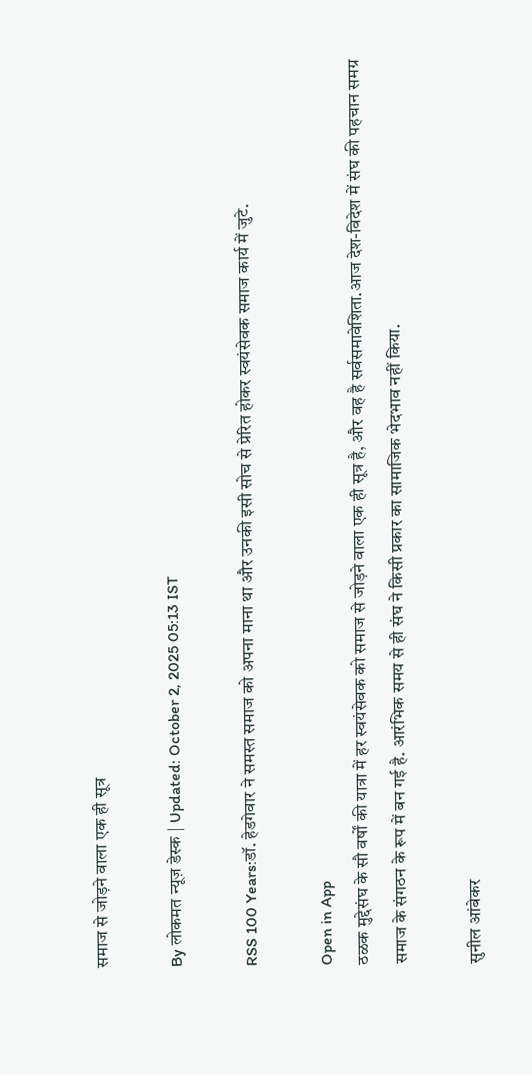समाज से जोड़ने वाला एक ही सूत्र

By लोकमत न्यूज़ डेस्क | Updated: October 2, 2025 05:13 IST

RSS 100 Years:डॉ. हेडगेवार ने समस्त समाज को अपना माना था और उनकी इसी सोच से प्रेरित होकर स्वयंसेवक समाज कार्य में जुटे.

Open in App
ठळक मुद्देसंघ के सौ वर्षों की यात्रा में हर स्वयंसेवक को समाज से जोड़ने वाला एक ही सूत्र है, और वह है सर्वसमावेशिता.आज देश-विदेश में संघ की पहचान समग्र समाज के संगठन के रूप में बन गई है. आरंभिक समय से ही संघ ने किसी प्रकार का सामाजिक भेदभाव नहीं किया.

सुनील आंबेकर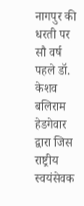नागपुर की धरती पर सौ वर्ष पहले डॉ. केशव बलिराम हेडगेवार द्वारा जिस राष्ट्रीय स्वयंसेवक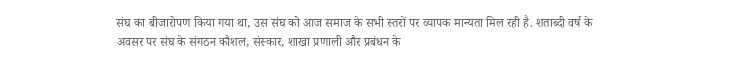संघ का बीजारोपण किया गया था, उस संघ को आज समाज के सभी स्तरों पर व्यापक मान्यता मिल रही है. शताब्दी वर्ष के अवसर पर संघ के संगठन कौशल, संस्कार, शाखा प्रणाली और प्रबंधन के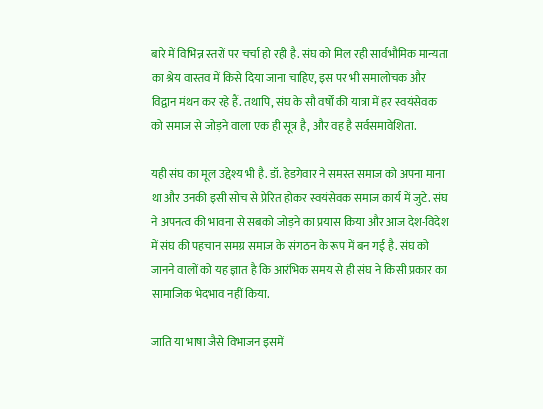बारे में विभिन्न स्तरों पर चर्चा हो रही है. संघ को मिल रही सार्वभौमिक मान्यता का श्रेय वास्तव में किसे दिया जाना चाहिए, इस पर भी समालोचक और विद्वान मंथन कर रहे हैं. तथापि, संघ के सौ वर्षों की यात्रा में हर स्वयंसेवक को समाज से जोड़ने वाला एक ही सूत्र है, और वह है सर्वसमावेशिता.

यही संघ का मूल उद्देश्य भी है. डॉ. हेडगेवार ने समस्त समाज को अपना माना था और उनकी इसी सोच से प्रेरित होकर स्वयंसेवक समाज कार्य में जुटे. संघ ने अपनत्व की भावना से सबको जोड़ने का प्रयास किया और आज देश-विदेश में संघ की पहचान समग्र समाज के संगठन के रूप में बन गई है. संघ को जानने वालों को यह ज्ञात है कि आरंभिक समय से ही संघ ने किसी प्रकार का सामाजिक भेदभाव नहीं किया.

जाति या भाषा जैसे विभाजन इसमें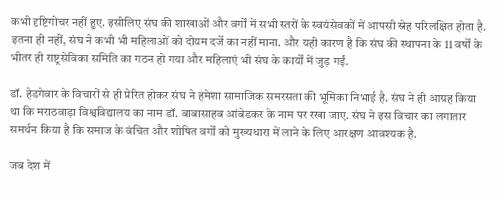कभी दृष्टिगोचर नहीं हुए. इसीलिए संघ की शाखाओं और वर्गों में सभी स्तरों के स्वयंसेवकों में आपसी स्नेह परिलक्षित होता है. इतना ही नहीं, संघ ने कभी भी महिलाओं को दोयम दर्जे का नहीं माना. और यही कारण है कि संघ की स्थापना के 11 वर्षों के भीतर ही राष्ट्रसेविका समिति का गठन हो गया और महिलाएं भी संघ के कार्यों में जुड़ गईं.

डॉ. हेडगेवार के विचारों से ही प्रेरित होकर संघ ने हमेशा सामाजिक समरसता की भूमिका निभाई है. संघ ने ही आग्रह किया था कि मराठवाड़ा विश्वविद्यालय का नाम डॉ. बाबासाहब आंबेडकर के नाम पर रखा जाए. संघ ने इस विचार का लगातार समर्थन किया है कि समाज के वंचित और शोषित वर्गों को मुख्यधारा में लाने के लिए आरक्षण आवश्यक है.

जब देश में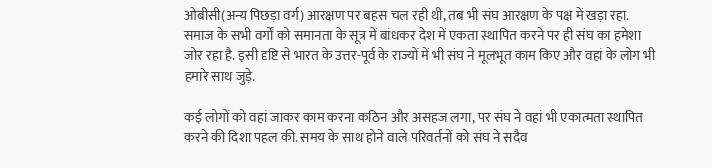ओबीसी(अन्य पिछड़ा वर्ग) आरक्षण पर बहस चल रही थी, तब भी संघ आरक्षण के पक्ष में खड़ा रहा. समाज के सभी वर्गों को समानता के सूत्र में बांधकर देश में एकता स्थापित करने पर ही संघ का हमेशा जोर रहा है. इसी दृष्टि से भारत के उत्तर-पूर्व के राज्यों में भी संघ ने मूलभूत काम किए और वहां के लोग भी हमारे साथ जुड़े.

कई लोगों को वहां जाकर काम करना कठिन और असहज लगा, पर संघ ने वहां भी एकात्मता स्थापित करने की दिशा पहल की. समय के साथ होने वाले परिवर्तनों को संघ ने सदैव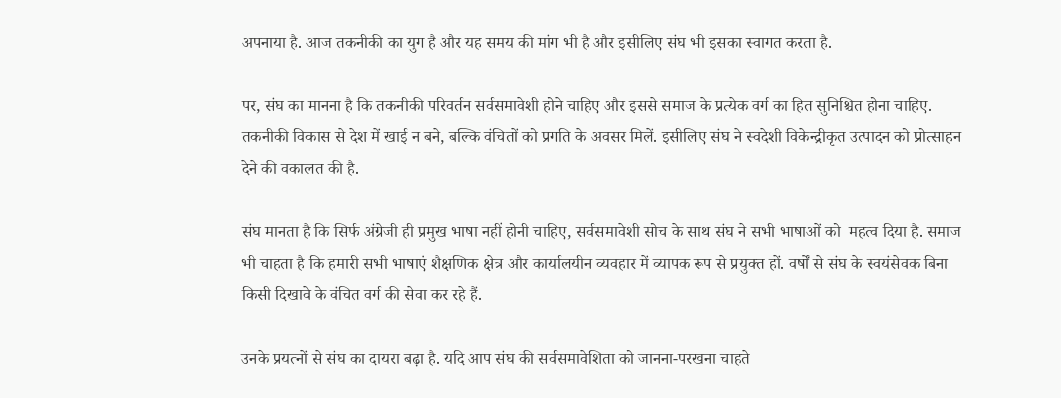अपनाया है. आज तकनीकी का युग है और यह समय की मांग भी है और इसीलिए संघ भी इसका स्वागत करता है.

पर, संघ का मानना है कि तकनीकी परिवर्तन सर्वसमावेशी होने चाहिए और इससे समाज के प्रत्येक वर्ग का हित सुनिश्चित होना चाहिए. तकनीकी विकास से देश में खाई न बने, बल्कि वंचितों को प्रगति के अवसर मिलें. इसीलिए संघ ने स्वदेशी विकेन्द्रीकृत उत्पादन को प्रोत्साहन देने की वकालत की है.

संघ मानता है कि सिर्फ अंग्रेजी ही प्रमुख भाषा नहीं होनी चाहिए, सर्वसमावेशी सोच के साथ संघ ने सभी भाषाओं को  महत्व दिया है. समाज भी चाहता है कि हमारी सभी भाषाएं शैक्षणिक क्षेत्र और कार्यालयीन व्यवहार में व्यापक रूप से प्रयुक्त हों. वर्षों से संघ के स्वयंसेवक बिना किसी दिखावे के वंचित वर्ग की सेवा कर रहे हैं.

उनके प्रयत्नों से संघ का दायरा बढ़ा है. यदि आप संघ की सर्वसमावेशिता को जानना-परखना चाहते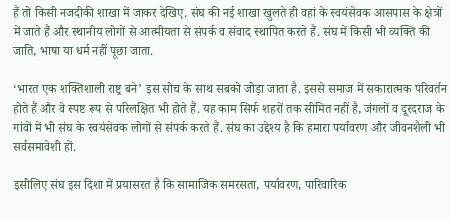हैं तो किसी नजदीकी शाखा में जाकर देखिए. संघ की नई शाखा खुलते ही वहां के स्वयंसेवक आसपास के क्षेत्रों में जाते हैं और स्थानीय लोगों से आत्मीयता से संपर्क व संवाद स्थापित करते हैं. संघ में किसी भी व्यक्ति की जाति, भाषा या धर्म नहीं पूछा जाता.

‘भारत एक शक्तिशाली राष्ट्र बने’ इस सोच के साथ सबको जोड़ा जाता है. इससे समाज में सकारात्मक परिवर्तन होते हैं और वे स्पष्ट रूप से परिलक्षित भी होते हैं. यह काम सिर्फ शहरों तक सीमित नहीं है, जंगलों व दूरदराज के गांवों में भी संघ के स्वयंसेवक लोगों से संपर्क करते हैं. संघ का उद्देश्य है कि हमारा पर्यावरण और जीवनशैली भी सर्वसमावेशी हों.

इसीलिए संघ इस दिशा में प्रयासरत है कि सामाजिक समरसता, पर्यावरण, पारिवारिक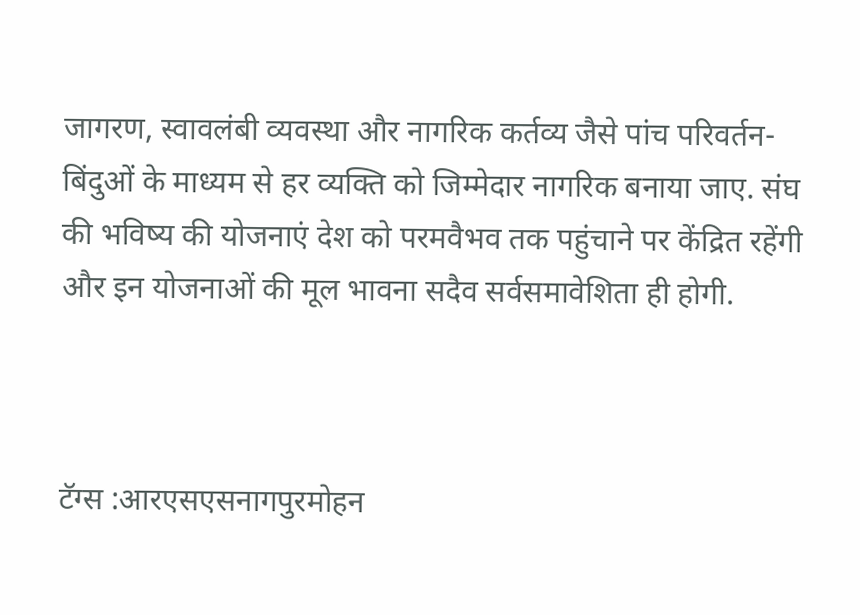जागरण, स्वावलंबी व्यवस्था और नागरिक कर्तव्य जैसे पांच परिवर्तन-बिंदुओं के माध्यम से हर व्यक्ति को जिम्मेदार नागरिक बनाया जाए. संघ की भविष्य की योजनाएं देश को परमवैभव तक पहुंचाने पर केंद्रित रहेंगी और इन योजनाओं की मूल भावना सदैव सर्वसमावेशिता ही होगी.



टॅग्स :आरएसएसनागपुरमोहन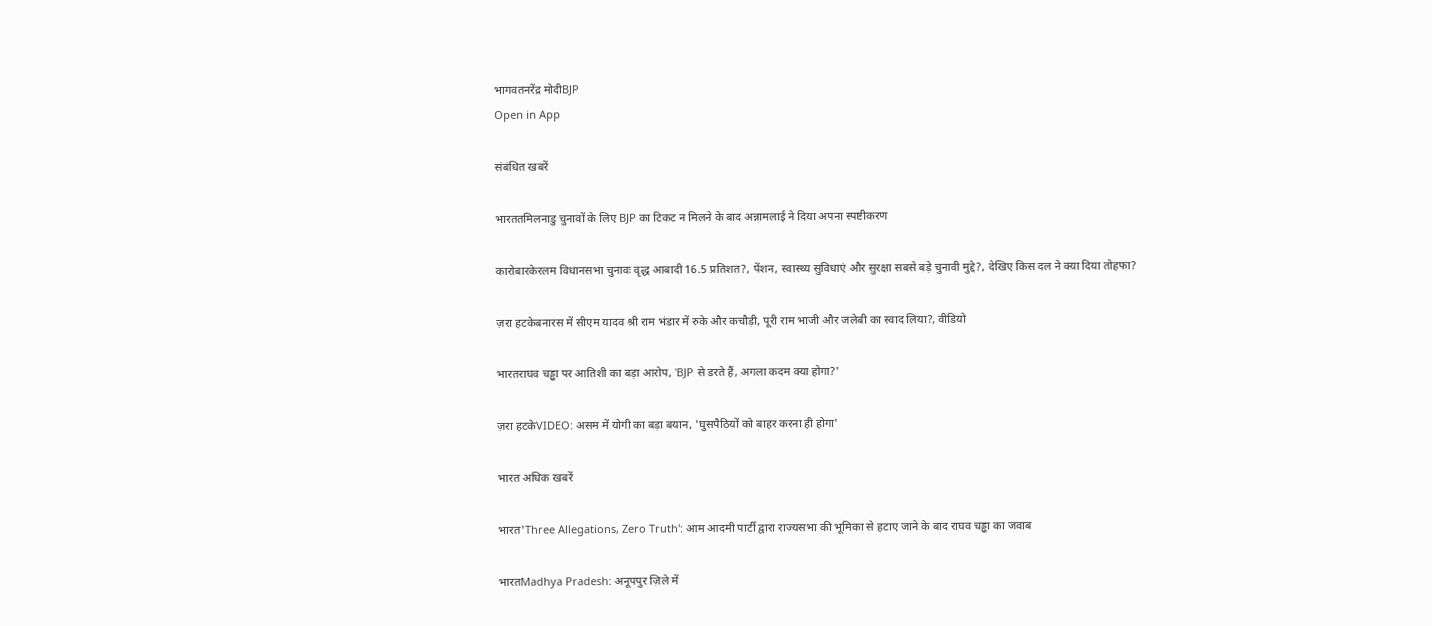भागवतनरेंद्र मोदीBJP
Open in App

संबंधित खबरें

भारततमिलनाडु चुनावों के लिए BJP का टिकट न मिलने के बाद अन्नामलाई ने दिया अपना स्पष्टीकरण

कारोबारकेरलम विधानसभा चुनावः वृद्ध आबादी 16.5 प्रतिशत?, पेंशन, स्वास्थ्य सुविधाएं और सुरक्षा सबसे बड़े चुनावी मुद्दे?, देखिए किस दल ने क्या दिया तोहफा?

ज़रा हटकेबनारस में सीएम यादव श्री राम भंडार में रुके और कचौड़ी, पूरी राम भाजी और जलेबी का स्वाद लिया?, वीडियो

भारतराघव चड्ढा पर आतिशी का बड़ा आरोप, 'BJP से डरते हैं, अगला कदम क्या होगा?'

ज़रा हटकेVIDEO: असम में योगी का बड़ा बयान, 'घुसपैठियों को बाहर करना ही होगा'

भारत अधिक खबरें

भारत'Three Allegations, Zero Truth': आम आदमी पार्टी द्वारा राज्यसभा की भूमिका से हटाए जाने के बाद राघव चड्ढा का जवाब

भारतMadhya Pradesh: अनूपपुर ज़िले में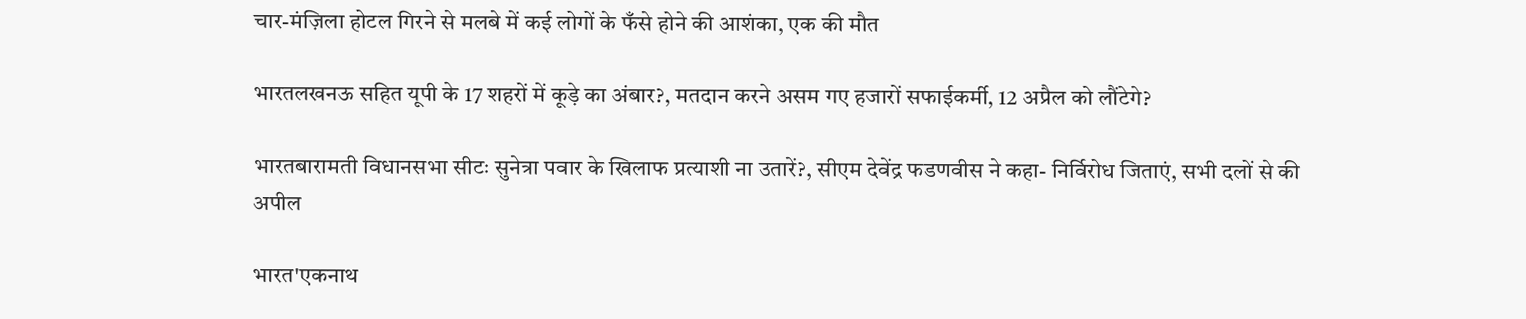चार-मंज़िला होटल गिरने से मलबे में कई लोगों के फँसे होने की आशंका, एक की मौत

भारतलखनऊ सहित यूपी के 17 शहरों में कूड़े का अंबार?, मतदान करने असम गए हजारों सफाईकर्मी, 12 अप्रैल को लौंटेगे?

भारतबारामती विधानसभा सीटः सुनेत्रा पवार के खिलाफ प्रत्याशी ना उतारें?, सीएम देवेंद्र फडणवीस ने कहा- निर्विरोध जिताएं, सभी दलों से की अपील

भारत'एकनाथ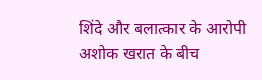शिंदे और बलात्कार के आरोपी अशोक खरात के बीच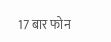17 बार फोन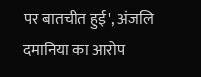पर बातचीत हुई', अंजलि दमानिया का आरोप